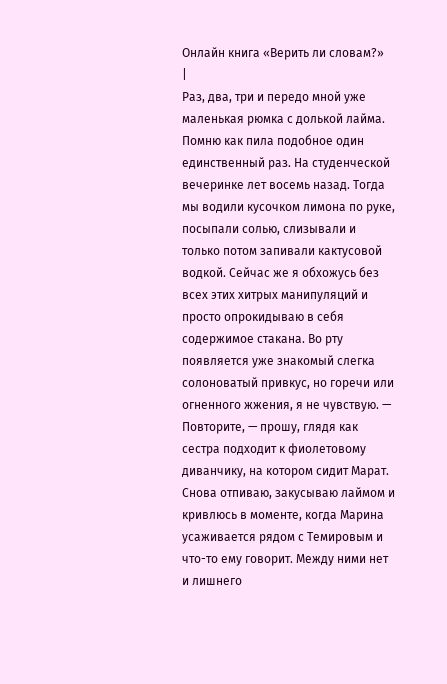Онлайн книга «Верить ли словам?»
|
Раз, два, три и передо мной уже маленькая рюмка с долькой лайма. Помню как пила подобное один единственный раз. На студенческой вечеринке лет восемь назад. Тогда мы водили кусочком лимона по руке, посыпали солью, слизывали и только потом запивали кактусовой водкой. Сейчас же я обхожусь без всех этих хитрых манипуляций и просто опрокидываю в себя содержимое стакана. Во рту появляется уже знакомый слегка солоноватый привкус, но горечи или огненного жжения, я не чувствую. — Повторите, — прошу, глядя как сестра подходит к фиолетовому диванчику, на котором сидит Марат. Снова отпиваю, закусываю лаймом и кривлюсь в моменте, когда Марина усаживается рядом с Темировым и что-то ему говорит. Между ними нет и лишнего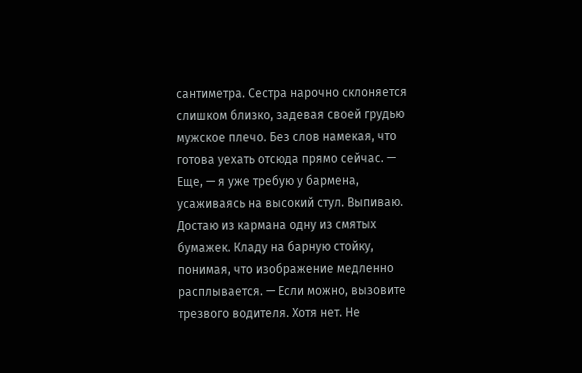сантиметра. Сестра нарочно склоняется слишком близко, задевая своей грудью мужское плечо. Без слов намекая, что готова уехать отсюда прямо сейчас. — Еще, — я уже требую у бармена, усаживаясь на высокий стул. Выпиваю. Достаю из кармана одну из смятых бумажек. Кладу на барную стойку, понимая, что изображение медленно расплывается. — Если можно, вызовите трезвого водителя. Хотя нет. Не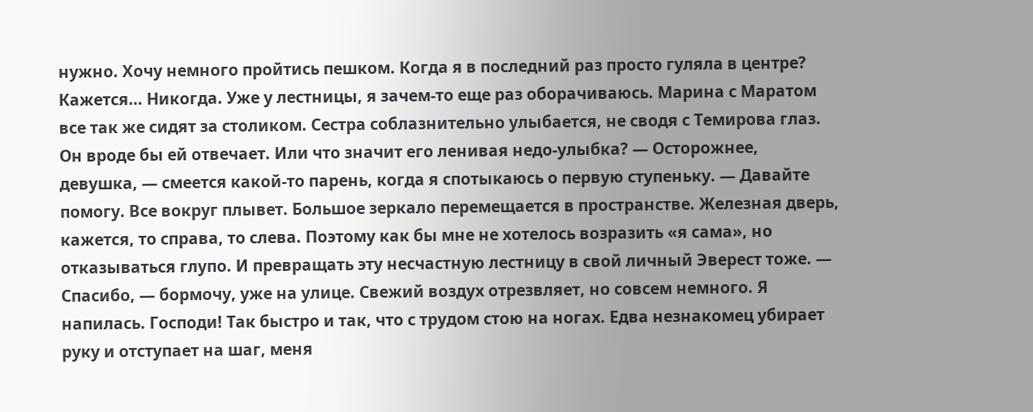нужно. Хочу немного пройтись пешком. Когда я в последний раз просто гуляла в центре? Кажется… Никогда. Уже у лестницы, я зачем-то еще раз оборачиваюсь. Марина с Маратом все так же сидят за столиком. Сестра соблазнительно улыбается, не сводя с Темирова глаз. Он вроде бы ей отвечает. Или что значит его ленивая недо-улыбка? — Осторожнее, девушка, — смеется какой-то парень, когда я спотыкаюсь о первую ступеньку. — Давайте помогу. Все вокруг плывет. Большое зеркало перемещается в пространстве. Железная дверь, кажется, то справа, то слева. Поэтому как бы мне не хотелось возразить «я сама», но отказываться глупо. И превращать эту несчастную лестницу в свой личный Эверест тоже. — Спасибо, — бормочу, уже на улице. Свежий воздух отрезвляет, но совсем немного. Я напилась. Господи! Так быстро и так, что с трудом стою на ногах. Едва незнакомец убирает руку и отступает на шаг, меня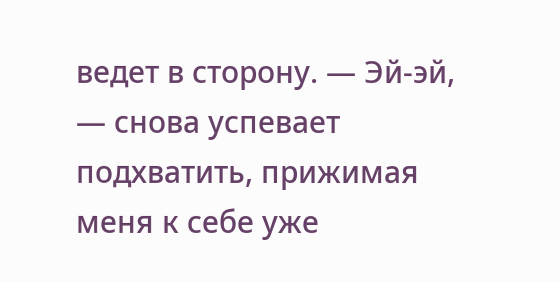ведет в сторону. — Эй-эй, — снова успевает подхватить, прижимая меня к себе уже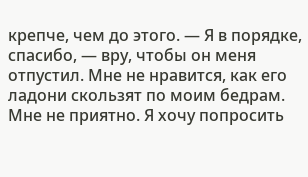крепче, чем до этого. — Я в порядке, спасибо, — вру, чтобы он меня отпустил. Мне не нравится, как его ладони скользят по моим бедрам. Мне не приятно. Я хочу попросить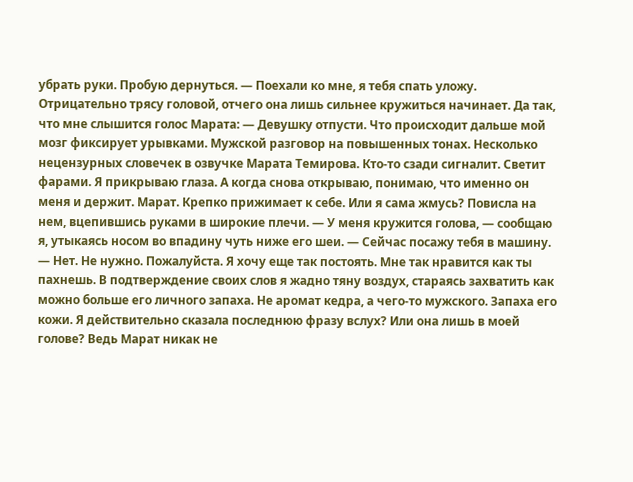убрать руки. Пробую дернуться. — Поехали ко мне, я тебя спать уложу. Отрицательно трясу головой, отчего она лишь сильнее кружиться начинает. Да так, что мне слышится голос Марата: — Девушку отпусти. Что происходит дальше мой мозг фиксирует урывками. Мужской разговор на повышенных тонах. Несколько нецензурных словечек в озвучке Марата Темирова. Кто-то сзади сигналит. Светит фарами. Я прикрываю глаза. А когда снова открываю, понимаю, что именно он меня и держит. Марат. Крепко прижимает к себе. Или я сама жмусь? Повисла на нем, вцепившись руками в широкие плечи. — У меня кружится голова, — сообщаю я, утыкаясь носом во впадину чуть ниже его шеи. — Сейчас посажу тебя в машину. — Нет. Не нужно. Пожалуйста. Я хочу еще так постоять. Мне так нравится как ты пахнешь. В подтверждение своих слов я жадно тяну воздух, стараясь захватить как можно больше его личного запаха. Не аромат кедра, а чего-то мужского. Запаха его кожи. Я действительно сказала последнюю фразу вслух? Или она лишь в моей голове? Ведь Марат никак не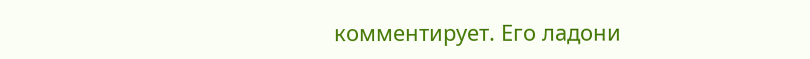комментирует. Его ладони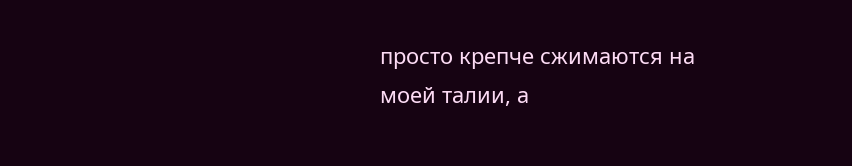просто крепче сжимаются на моей талии, а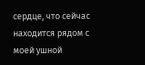сердце, что сейчас находится рядом с моей ушной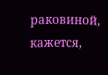раковиной, кажется,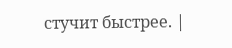стучит быстрее. |